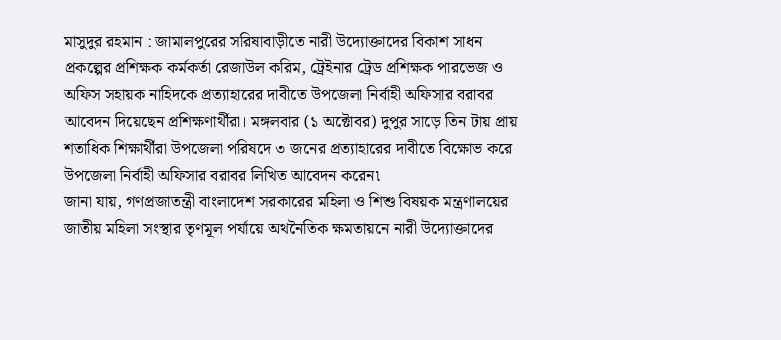মাসুদুর রহমান : জামালপুরের সরিষাবাড়ীতে নারী উদ্যোক্তাদের বিকাশ সাধন প্রকল্পের প্রশিক্ষক কর্মকর্তা রেজাউল করিম, ট্রেইনার ট্রেড প্রশিক্ষক পারভেজ ও অফিস সহায়ক নাহিদকে প্রত্যাহারের দাবীতে উপজেলা নির্বাহী অফিসার বরাবর আবেদন দিয়েছেন প্রশিক্ষণার্থীরা। মঙ্গলবার (১ অক্টোবর) দুপুর সাড়ে তিন টায় প্রায় শতাধিক শিক্ষার্থীরা উপজেলা পরিষদে ৩ জনের প্রত্যাহারের দাবীতে বিক্ষোভ করে উপজেলা নির্বাহী অফিসার বরাবর লিখিত আবেদন করেন৷
জানা যায়, গণপ্রজাতন্ত্রী বাংলাদেশ সরকারের মহিলা ও শিশু বিষয়ক মন্ত্রণালয়ের জাতীয় মহিলা সংস্থার তৃণমূল পর্যায়ে অথনৈতিক ক্ষমতায়নে নারী উদ্যোক্তাদের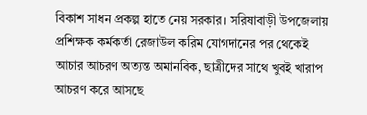বিকাশ সাধন প্রকল্প হাতে নেয় সরকার। সরিষাবাড়ী উপজেলায় প্রশিক্ষক কর্মকর্তা রেজাউল করিম যোগদানের পর থেকেই আচার আচরণ অত্যন্ত অমানবিক, ছাত্রীদের সাথে খুবই খারাপ আচরণ করে আসছে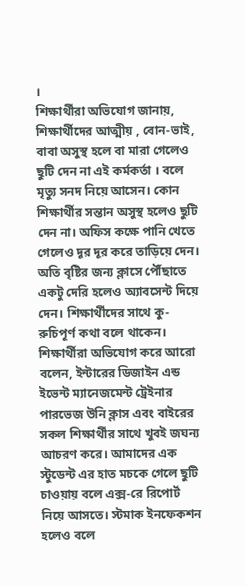।
শিক্ষার্থীরা অভিযোগ জানায়, শিক্ষার্থীদের আত্মীয় , বোন-ভাই, বাবা অসুস্থ হলে বা মারা গেলেও ছুটি দেন না এই কর্মকর্তা । বলে মৃত্যু সনদ নিয়ে আসেন। কোন শিক্ষার্থীর সন্তান অসুস্থ হলেও ছুটি দেন না। অফিস কক্ষে পানি খেতে গেলেও দূর দূর করে তাড়িয়ে দেন। অতি বৃষ্টির জন্য ক্লাসে পৌঁছাতে একটু দেরি হলেও অ্যাবসেন্ট দিয়ে দেন। শিক্ষার্থীদের সাথে কু-রুচিপূর্ণ কথা বলে থাকেন। শিক্ষার্থীরা অভিযোগ করে আরো বলেন, ইন্টারের ডিজাইন এন্ড ইভেন্ট ম্যানেজমেন্ট ট্রেইনার পারভেজ উনি ক্লাস এবং বাইরের সকল শিক্ষার্থীর সাথে খুবই জঘন্য আচরণ করে। আমাদের এক স্টুডেন্ট এর হাত মচকে গেলে ছুটি চাওয়ায় বলে এক্স-রে রিপোর্ট নিয়ে আসতে। স্টমাক ইনফেকশন হলেও বলে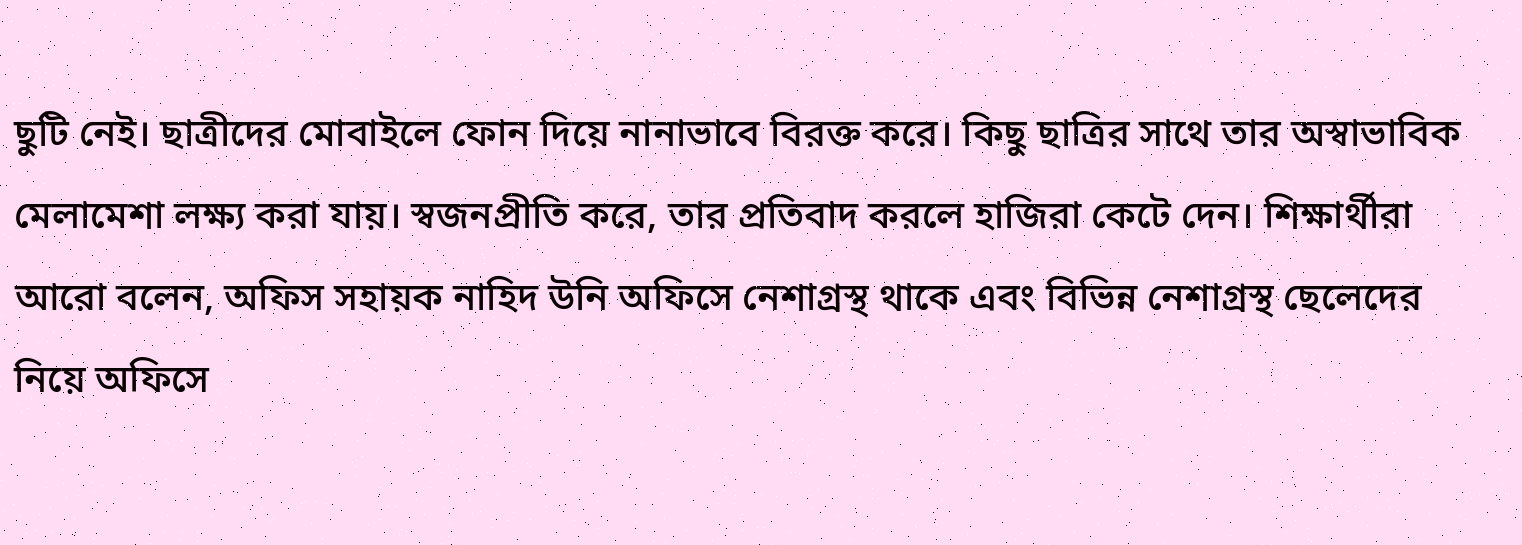ছুটি নেই। ছাত্রীদের মোবাইলে ফোন দিয়ে নানাভাবে বিরক্ত করে। কিছু ছাত্রির সাথে তার অস্বাভাবিক মেলামেশা লক্ষ্য করা যায়। স্বজনপ্রীতি করে, তার প্রতিবাদ করলে হাজিরা কেটে দেন। শিক্ষার্থীরা আরো বলেন, অফিস সহায়ক নাহিদ উনি অফিসে নেশাগ্রস্থ থাকে এবং বিভিন্ন নেশাগ্রস্থ ছেলেদের নিয়ে অফিসে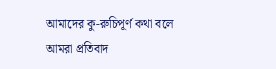আমাদের কু-রুচিপূর্ণ কথা বলে আমরা প্রতিবাদ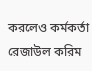করলেও কর্মকর্তা রেজাউল করিম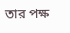তার পক্ষ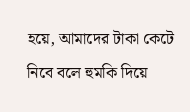হয়ে, আমাদের টাকা কেটে নিবে বলে হুমকি দিয়ে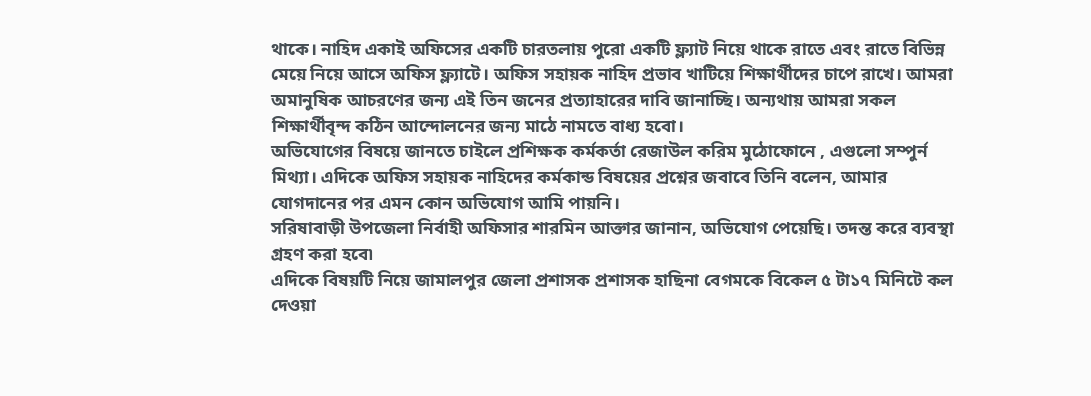থাকে। নাহিদ একাই অফিসের একটি চারতলায় পুরো একটি ফ্ল্যাট নিয়ে থাকে রাতে এবং রাতে বিভিন্ন মেয়ে নিয়ে আসে অফিস ফ্ল্যাটে। অফিস সহায়ক নাহিদ প্রভাব খাটিয়ে শিক্ষার্থীদের চাপে রাখে। আমরা অমানুষিক আচরণের জন্য এই তিন জনের প্রত্যাহারের দাবি জানাচ্ছি। অন্যথায় আমরা সকল শিক্ষার্থীবৃন্দ কঠিন আন্দোলনের জন্য মাঠে নামতে বাধ্য হবো।
অভিযোগের বিষয়ে জানতে চাইলে প্রশিক্ষক কর্মকর্তা রেজাউল করিম মুঠোফোনে , এগুলো সম্পুর্ন মিথ্যা। এদিকে অফিস সহায়ক নাহিদের কর্মকান্ড বিষয়ের প্রশ্নের জবাবে তিনি বলেন, আমার যোগদানের পর এমন কোন অভিযোগ আমি পায়নি।
সরিষাবাড়ী উপজেলা নির্বাহী অফিসার শারমিন আক্তার জানান, অভিযোগ পেয়েছি। তদন্ত করে ব্যবস্থা গ্রহণ করা হবে৷
এদিকে বিষয়টি নিয়ে জামালপুর জেলা প্রশাসক প্রশাসক হাছিনা বেগমকে বিকেল ৫ টা১৭ মিনিটে কল দেওয়া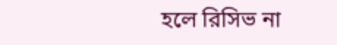হলে রিসিভ না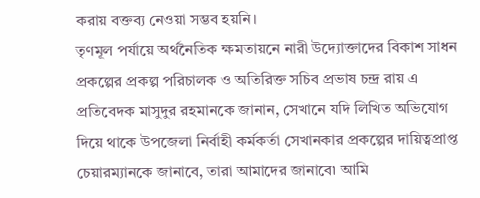করায় বক্তব্য নেওয়া সম্ভব হয়নি।
তৃণমূল পর্যায়ে অর্থনৈতিক ক্ষমতায়নে নারী উদ্যোক্তাদের বিকাশ সাধন প্রকল্পের প্রকল্প পরিচালক ও অতিরিক্ত সচিব প্রভাষ চন্দ্র রায় এ প্রতিবেদক মাসুদুর রহমানকে জানান, সেখানে যদি লিখিত অভিযোগ দিয়ে থাকে উপজেলা নির্বাহী কর্মকর্তা সেখানকার প্রকল্পের দায়িত্বপ্রাপ্ত চেয়ারম্যানকে জানাবে, তারা আমাদের জানাবে৷ আমি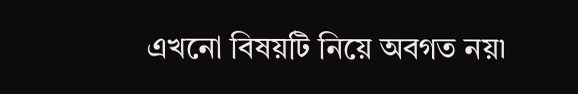এখনো বিষয়টি নিয়ে অবগত নয়৷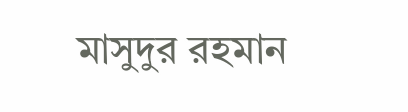মাসুদুর রহমান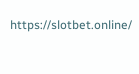https://slotbet.online/